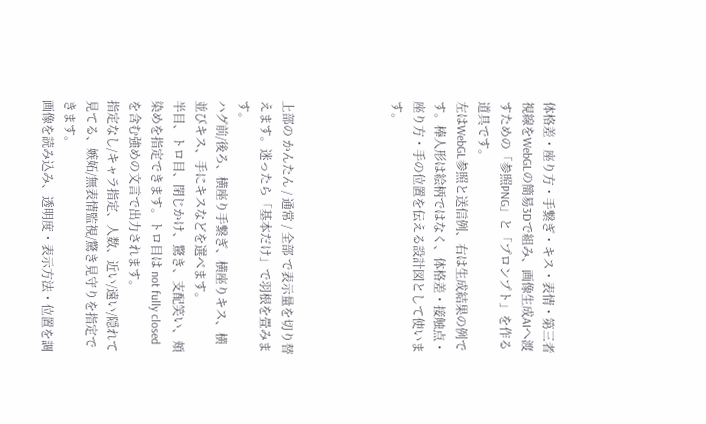体格差・座り方・手繋ぎ・キス・表情・第三者視線をWebGLの簡易3Dで組み、画像生成AIへ渡すための「参照PNG」と「プロンプト」を作る道具です。
左はWebGL参照と送信例、右は生成結果の例です。棒人形は絵柄ではなく、体格差・接触点・座り方・手の位置を伝える設計図として使います。




上部の かんたん / 通常 / 全部 で表示量を切り替えます。迷ったら「基本だけ」で羽根を畳みます。
ハグ前/後ろ、横座り手繋ぎ、横座りキス、横並びキス、手にキスなどを選べます。
半目、トロ目、閉じかけ、驚き、支配笑い、頬染めを指定できます。トロ目は not fully closed を含む強めの文言で出力されます。
指定なし/キャラ指定、人数、近い/遠い/隠れて見てる、嫉妬/無表情監視/驚き見守りを指定できます。
画像を読み込み、透明度・表示方法・位置を調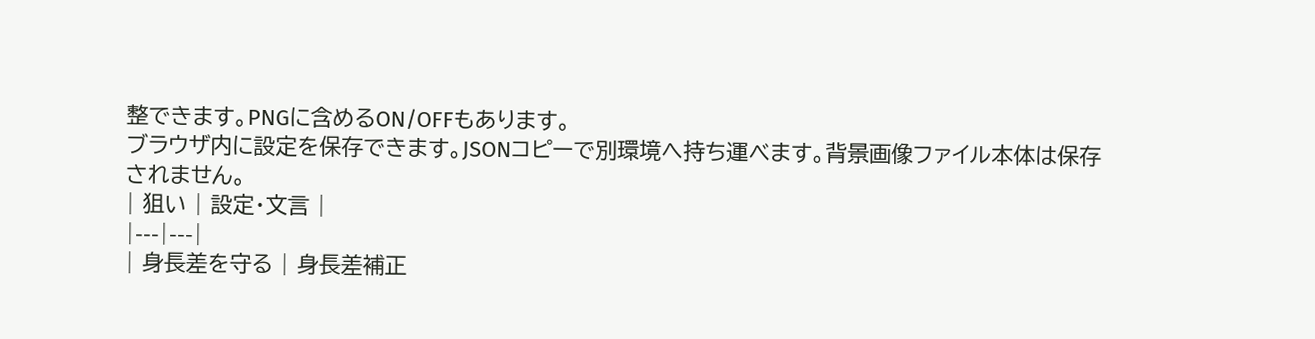整できます。PNGに含めるON/OFFもあります。
ブラウザ内に設定を保存できます。JSONコピーで別環境へ持ち運べます。背景画像ファイル本体は保存されません。
| 狙い | 設定・文言 |
|---|---|
| 身長差を守る | 身長差補正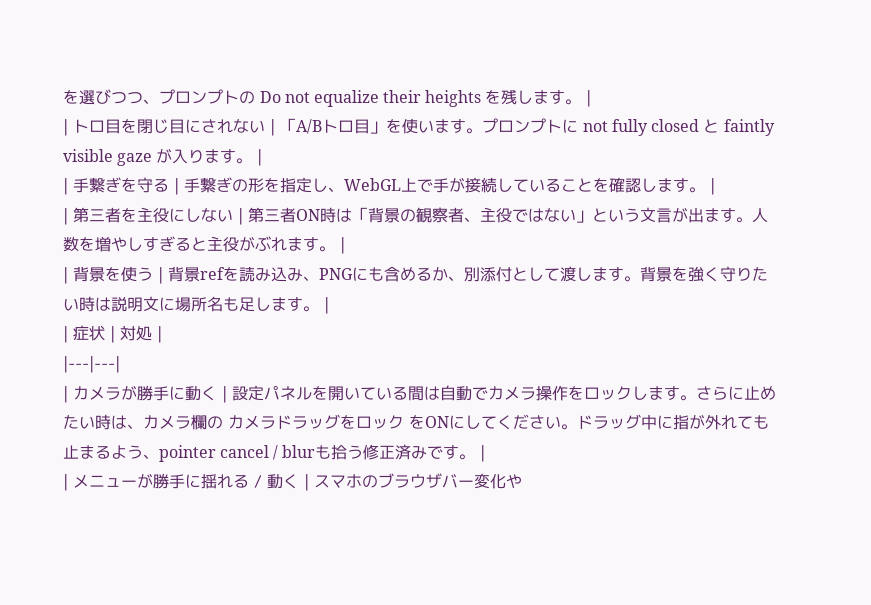を選びつつ、プロンプトの Do not equalize their heights を残します。 |
| トロ目を閉じ目にされない | 「A/Bトロ目」を使います。プロンプトに not fully closed と faintly visible gaze が入ります。 |
| 手繋ぎを守る | 手繋ぎの形を指定し、WebGL上で手が接続していることを確認します。 |
| 第三者を主役にしない | 第三者ON時は「背景の観察者、主役ではない」という文言が出ます。人数を増やしすぎると主役がぶれます。 |
| 背景を使う | 背景refを読み込み、PNGにも含めるか、別添付として渡します。背景を強く守りたい時は説明文に場所名も足します。 |
| 症状 | 対処 |
|---|---|
| カメラが勝手に動く | 設定パネルを開いている間は自動でカメラ操作をロックします。さらに止めたい時は、カメラ欄の カメラドラッグをロック をONにしてください。ドラッグ中に指が外れても止まるよう、pointer cancel / blurも拾う修正済みです。 |
| メニューが勝手に揺れる / 動く | スマホのブラウザバー変化や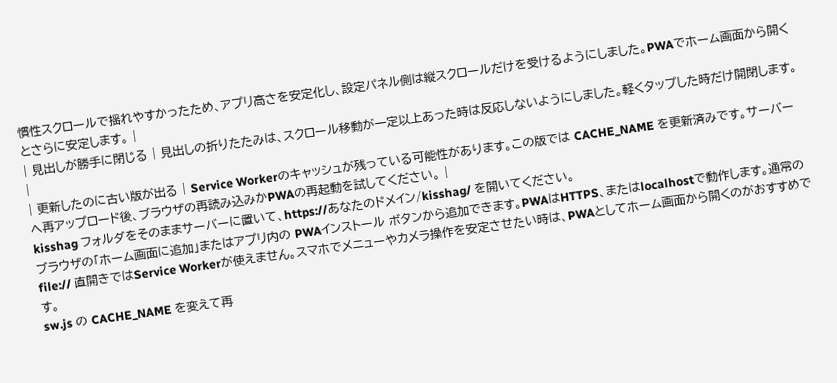慣性スクロールで揺れやすかったため、アプリ高さを安定化し、設定パネル側は縦スクロールだけを受けるようにしました。PWAでホーム画面から開くとさらに安定します。 |
| 見出しが勝手に閉じる | 見出しの折りたたみは、スクロール移動が一定以上あった時は反応しないようにしました。軽くタップした時だけ開閉します。 |
| 更新したのに古い版が出る | Service Workerのキャッシュが残っている可能性があります。この版では CACHE_NAME を更新済みです。サーバーへ再アップロード後、ブラウザの再読み込みかPWAの再起動を試してください。 |
kisshag フォルダをそのままサーバーに置いて、https://あなたのドメイン/kisshag/ を開いてください。
ブラウザの「ホーム画面に追加」またはアプリ内の PWAインストール ボタンから追加できます。PWAはHTTPS、またはlocalhostで動作します。通常の file:// 直開きではService Workerが使えません。スマホでメニューやカメラ操作を安定させたい時は、PWAとしてホーム画面から開くのがおすすめです。
sw.js の CACHE_NAME を変えて再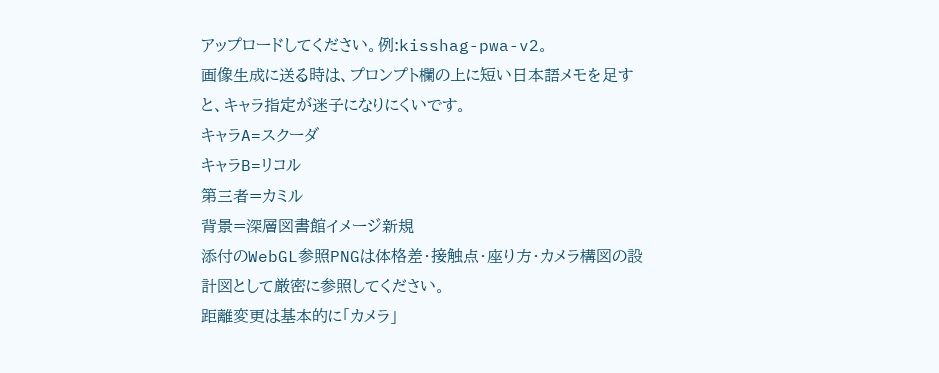アップロードしてください。例:kisshag-pwa-v2。
画像生成に送る時は、プロンプト欄の上に短い日本語メモを足すと、キャラ指定が迷子になりにくいです。
キャラA=スクーダ
キャラB=リコル
第三者=カミル
背景=深層図書館イメージ新規
添付のWebGL参照PNGは体格差・接触点・座り方・カメラ構図の設計図として厳密に参照してください。
距離変更は基本的に「カメラ」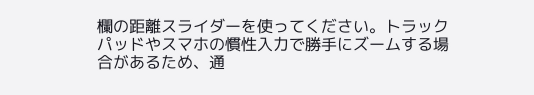欄の距離スライダーを使ってください。トラックパッドやスマホの慣性入力で勝手にズームする場合があるため、通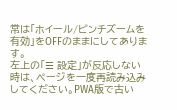常は「ホイール/ピンチズームを有効」をOFFのままにしてあります。
左上の「☰ 設定」が反応しない時は、ページを一度再読み込みしてください。PWA版で古い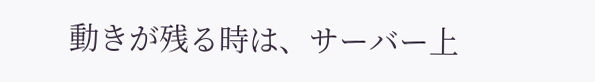動きが残る時は、サーバー上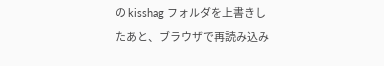の kisshag フォルダを上書きしたあと、ブラウザで再読み込み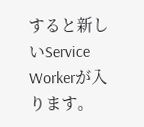すると新しいService Workerが入ります。